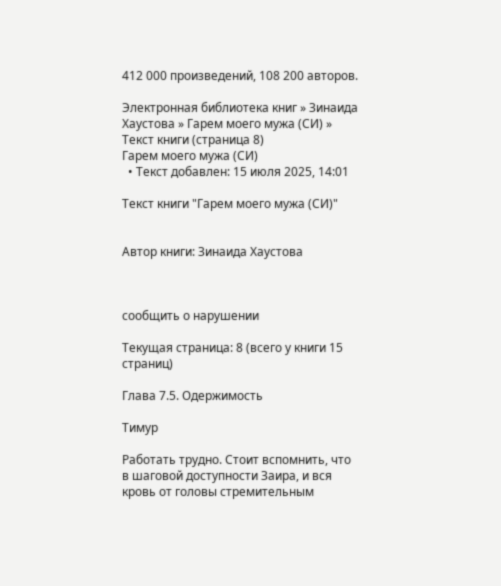412 000 произведений, 108 200 авторов.

Электронная библиотека книг » Зинаида Хаустова » Гарем моего мужа (СИ) » Текст книги (страница 8)
Гарем моего мужа (СИ)
  • Текст добавлен: 15 июля 2025, 14:01

Текст книги "Гарем моего мужа (СИ)"


Автор книги: Зинаида Хаустова



сообщить о нарушении

Текущая страница: 8 (всего у книги 15 страниц)

Глава 7.5. Одержимость

Тимур

Работать трудно. Стоит вспомнить, что в шаговой доступности Заира, и вся кровь от головы стремительным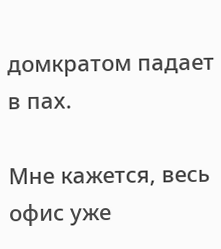домкратом падает в пах.

Мне кажется, весь офис уже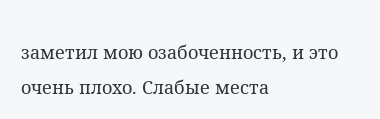заметил мою озабоченность, и это очень плохо. Слабые места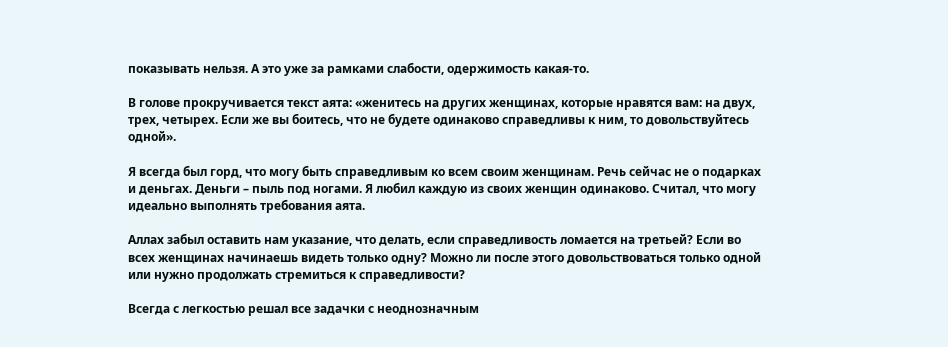показывать нельзя. А это уже за рамками слабости, одержимость какая-то.

В голове прокручивается текст аята: «женитесь на других женщинах, которые нравятся вам: на двух, трех, четырех. Если же вы боитесь, что не будете одинаково справедливы к ним, то довольствуйтесь одной».

Я всегда был горд, что могу быть справедливым ко всем своим женщинам. Речь сейчас не о подарках и деньгах. Деньги – пыль под ногами. Я любил каждую из своих женщин одинаково. Считал, что могу идеально выполнять требования аята.

Аллах забыл оставить нам указание, что делать, если справедливость ломается на третьей? Если во всех женщинах начинаешь видеть только одну? Можно ли после этого довольствоваться только одной или нужно продолжать стремиться к справедливости?

Всегда с легкостью решал все задачки с неоднозначным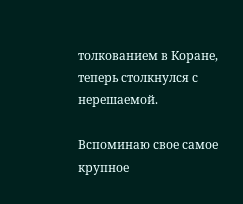толкованием в Коране, теперь столкнулся с нерешаемой.

Вспоминаю свое самое крупное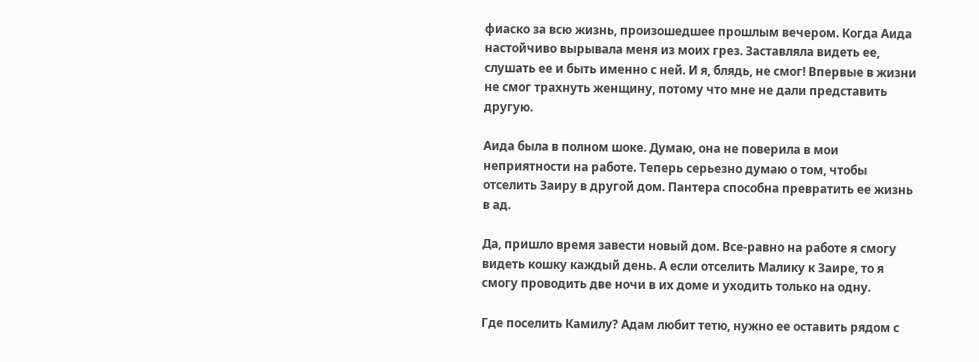фиаско за всю жизнь, произошедшее прошлым вечером. Когда Аида настойчиво вырывала меня из моих грез. Заставляла видеть ее, слушать ее и быть именно с ней. И я, блядь, не смог! Впервые в жизни не смог трахнуть женщину, потому что мне не дали представить другую.

Аида была в полном шоке. Думаю, она не поверила в мои неприятности на работе. Теперь серьезно думаю о том, чтобы отселить Заиру в другой дом. Пантера способна превратить ее жизнь в ад.

Да, пришло время завести новый дом. Все-равно на работе я смогу видеть кошку каждый день. А если отселить Малику к Заире, то я смогу проводить две ночи в их доме и уходить только на одну.

Где поселить Камилу? Адам любит тетю, нужно ее оставить рядом с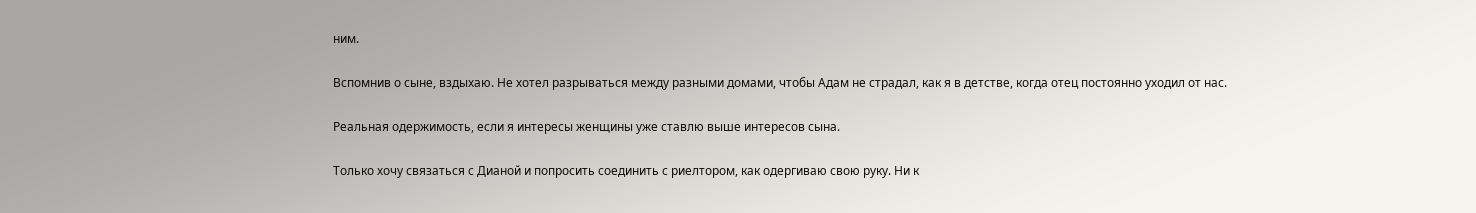ним.

Вспомнив о сыне, вздыхаю. Не хотел разрываться между разными домами, чтобы Адам не страдал, как я в детстве, когда отец постоянно уходил от нас.

Реальная одержимость, если я интересы женщины уже ставлю выше интересов сына.

Только хочу связаться с Дианой и попросить соединить с риелтором, как одергиваю свою руку. Ни к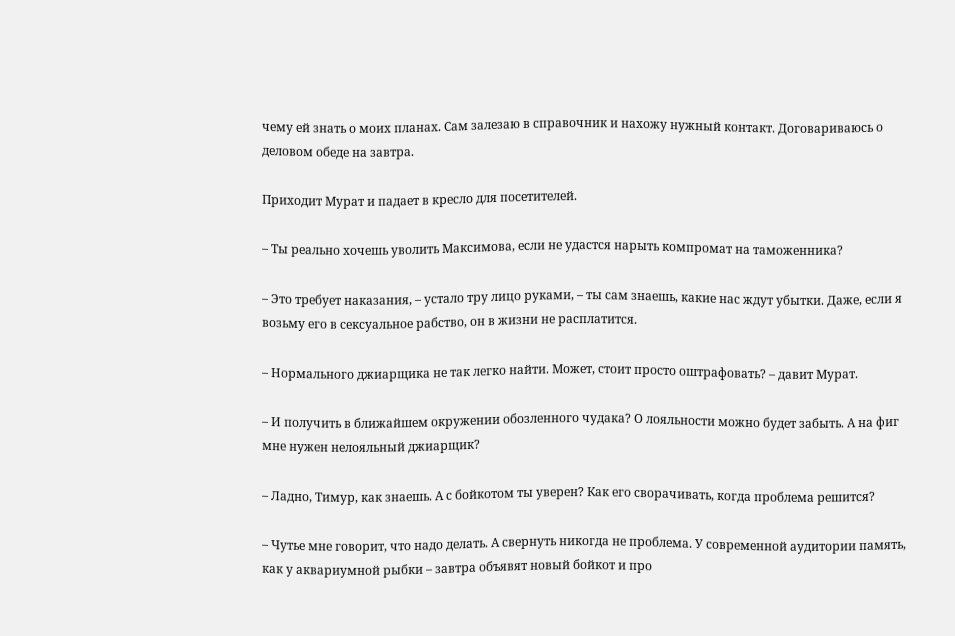чему ей знать о моих планах. Сам залезаю в справочник и нахожу нужный контакт. Договариваюсь о деловом обеде на завтра.

Приходит Мурат и падает в кресло для посетителей.

– Ты реально хочешь уволить Максимова, если не удастся нарыть компромат на таможенника?

– Это требует наказания, – устало тру лицо руками, – ты сам знаешь, какие нас ждут убытки. Даже, если я возьму его в сексуальное рабство, он в жизни не расплатится.

– Нормального джиарщика не так легко найти. Может, стоит просто оштрафовать? – давит Мурат.

– И получить в ближайшем окружении обозленного чудака? О лояльности можно будет забыть. А на фиг мне нужен нелояльный джиарщик?

– Ладно, Тимур, как знаешь. А с бойкотом ты уверен? Как его сворачивать, когда проблема решится?

– Чутье мне говорит, что надо делать. А свернуть никогда не проблема. У современной аудитории память, как у аквариумной рыбки – завтра объявят новый бойкот и про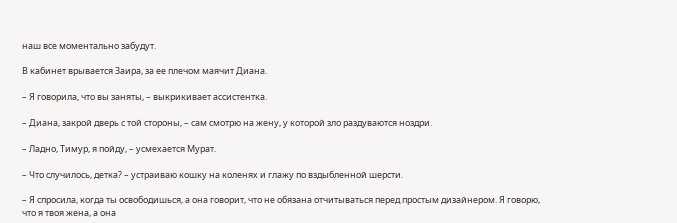наш все моментально забудут.

В кабинет врывается Заира, за ее плечом маячит Диана.

– Я говорила, что вы заняты, – выкрикивает ассистентка.

– Диана, закрой дверь с той стороны, – сам смотрю на жену, у которой зло раздуваются ноздри.

– Ладно, Тимур, я пойду, – усмехается Мурат.

– Что случилось, детка? – устраиваю кошку на коленях и глажу по вздыбленной шерсти.

– Я спросила, когда ты освободишься, а она говорит, что не обязана отчитываться перед простым дизайнером. Я говорю, что я твоя жена, а она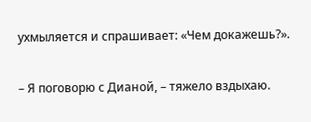ухмыляется и спрашивает: «Чем докажешь?».

– Я поговорю с Дианой, – тяжело вздыхаю.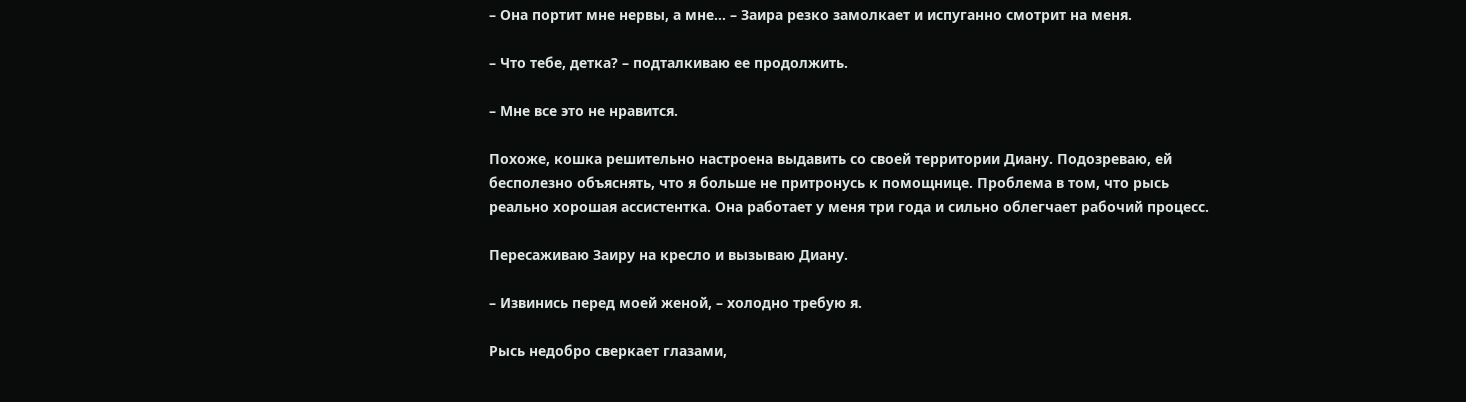– Она портит мне нервы, а мне… – Заира резко замолкает и испуганно смотрит на меня.

– Что тебе, детка? – подталкиваю ее продолжить.

– Мне все это не нравится.

Похоже, кошка решительно настроена выдавить со своей территории Диану. Подозреваю, ей бесполезно объяснять, что я больше не притронусь к помощнице. Проблема в том, что рысь реально хорошая ассистентка. Она работает у меня три года и сильно облегчает рабочий процесс.

Пересаживаю Заиру на кресло и вызываю Диану.

– Извинись перед моей женой, – холодно требую я.

Рысь недобро сверкает глазами,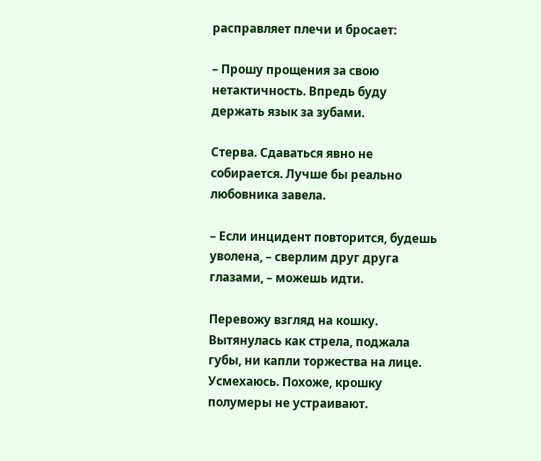расправляет плечи и бросает:

– Прошу прощения за свою нетактичность. Впредь буду держать язык за зубами.

Стерва. Сдаваться явно не собирается. Лучше бы реально любовника завела.

– Если инцидент повторится, будешь уволена, – сверлим друг друга глазами, – можешь идти.

Перевожу взгляд на кошку. Вытянулась как стрела, поджала губы, ни капли торжества на лице. Усмехаюсь. Похоже, крошку полумеры не устраивают.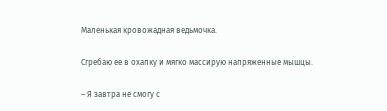Маленькая кровожадная ведьмочка.

Сгребаю ее в охапку и мягко массирую напряженные мышцы.

– Я завтра не смогу с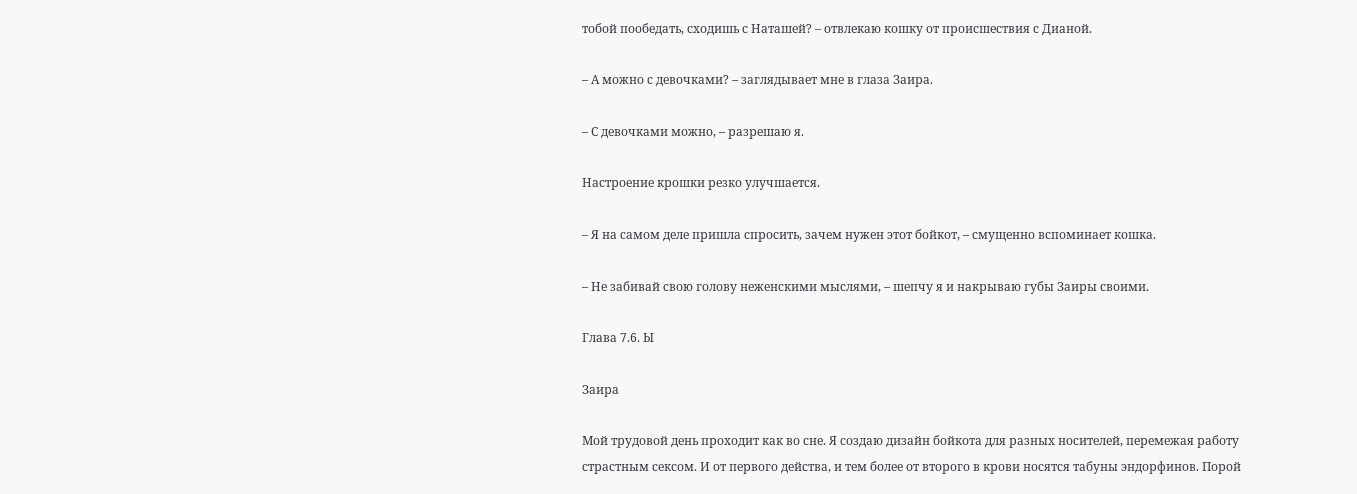тобой пообедать, сходишь с Наташей? – отвлекаю кошку от происшествия с Дианой.

– А можно с девочками? – заглядывает мне в глаза Заира.

– С девочками можно, – разрешаю я.

Настроение крошки резко улучшается.

– Я на самом деле пришла спросить, зачем нужен этот бойкот, – смущенно вспоминает кошка.

– Не забивай свою голову неженскими мыслями, – шепчу я и накрываю губы Заиры своими.

Глава 7.6. Ы

Заира

Мой трудовой день проходит как во сне. Я создаю дизайн бойкота для разных носителей, перемежая работу страстным сексом. И от первого действа, и тем более от второго в крови носятся табуны эндорфинов. Порой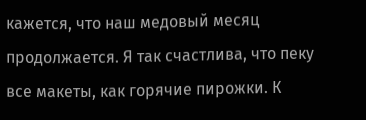кажется, что наш медовый месяц продолжается. Я так счастлива, что пеку все макеты, как горячие пирожки. К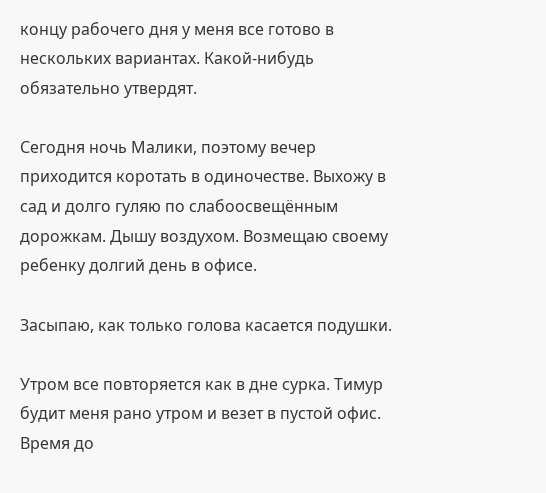концу рабочего дня у меня все готово в нескольких вариантах. Какой-нибудь обязательно утвердят.

Сегодня ночь Малики, поэтому вечер приходится коротать в одиночестве. Выхожу в сад и долго гуляю по слабоосвещённым дорожкам. Дышу воздухом. Возмещаю своему ребенку долгий день в офисе.

Засыпаю, как только голова касается подушки.

Утром все повторяется как в дне сурка. Тимур будит меня рано утром и везет в пустой офис. Время до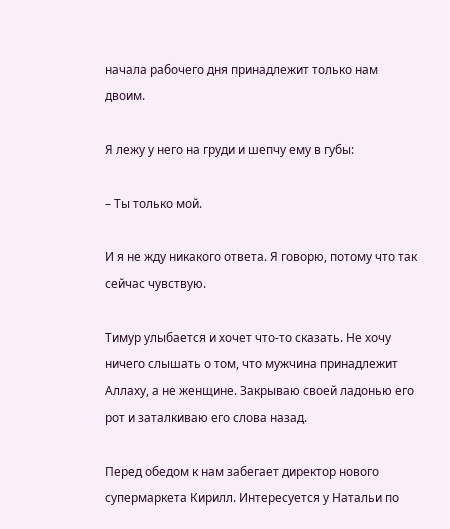начала рабочего дня принадлежит только нам двоим.

Я лежу у него на груди и шепчу ему в губы:

– Ты только мой.

И я не жду никакого ответа. Я говорю, потому что так сейчас чувствую.

Тимур улыбается и хочет что-то сказать. Не хочу ничего слышать о том, что мужчина принадлежит Аллаху, а не женщине. Закрываю своей ладонью его рот и заталкиваю его слова назад.

Перед обедом к нам забегает директор нового супермаркета Кирилл. Интересуется у Натальи по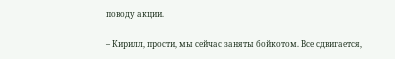поводу акции.

– Кирилл, прости, мы сейчас заняты бойкотом. Все сдвигается,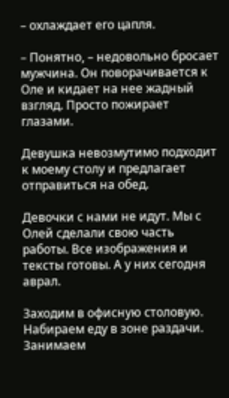– охлаждает его цапля.

– Понятно, – недовольно бросает мужчина. Он поворачивается к Оле и кидает на нее жадный взгляд. Просто пожирает глазами.

Девушка невозмутимо подходит к моему столу и предлагает отправиться на обед.

Девочки с нами не идут. Мы с Олей сделали свою часть работы. Все изображения и тексты готовы. А у них сегодня аврал.

Заходим в офисную столовую. Набираем еду в зоне раздачи. Занимаем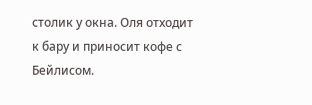столик у окна. Оля отходит к бару и приносит кофе с Бейлисом.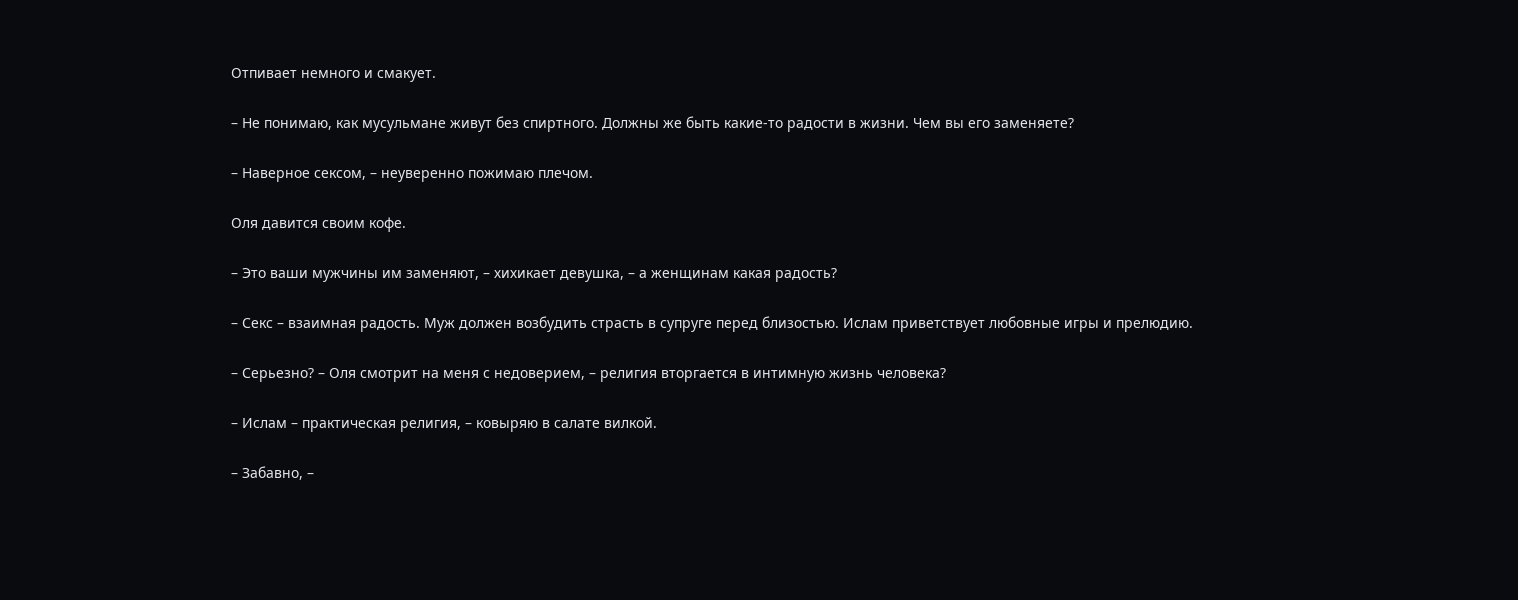Отпивает немного и смакует.

– Не понимаю, как мусульмане живут без спиртного. Должны же быть какие-то радости в жизни. Чем вы его заменяете?

– Наверное сексом, – неуверенно пожимаю плечом.

Оля давится своим кофе.

– Это ваши мужчины им заменяют, – хихикает девушка, – а женщинам какая радость?

– Секс – взаимная радость. Муж должен возбудить страсть в супруге перед близостью. Ислам приветствует любовные игры и прелюдию.

– Серьезно? – Оля смотрит на меня с недоверием, – религия вторгается в интимную жизнь человека?

– Ислам – практическая религия, – ковыряю в салате вилкой.

– Забавно, –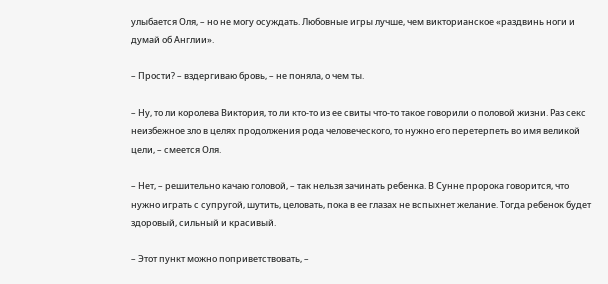улыбается Оля, – но не могу осуждать. Любовные игры лучше, чем викторианское «раздвинь ноги и думай об Англии».

– Прости? – вздергиваю бровь, – не поняла, о чем ты.

– Ну, то ли королева Виктория, то ли кто-то из ее свиты что-то такое говорили о половой жизни. Раз секс неизбежное зло в целях продолжения рода человеческого, то нужно его перетерпеть во имя великой цели, – смеется Оля.

– Нет, – решительно качаю головой, – так нельзя зачинать ребенка. В Сунне пророка говорится, что нужно играть с супругой, шутить, целовать, пока в ее глазах не вспыхнет желание. Тогда ребенок будет здоровый, сильный и красивый.

– Этот пункт можно поприветствовать, –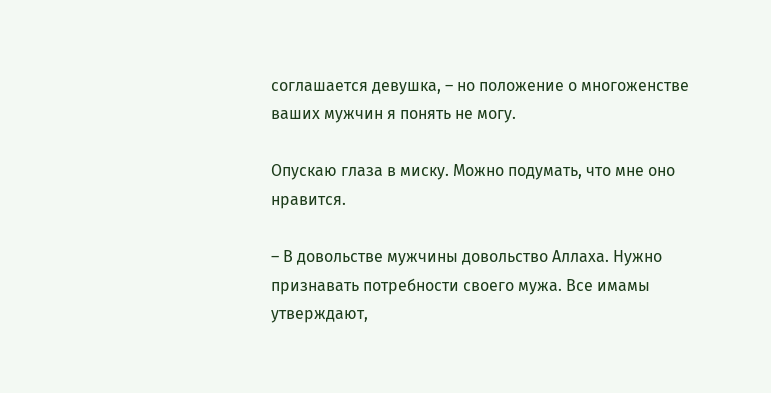соглашается девушка, – но положение о многоженстве ваших мужчин я понять не могу.

Опускаю глаза в миску. Можно подумать, что мне оно нравится.

– В довольстве мужчины довольство Аллаха. Нужно признавать потребности своего мужа. Все имамы утверждают,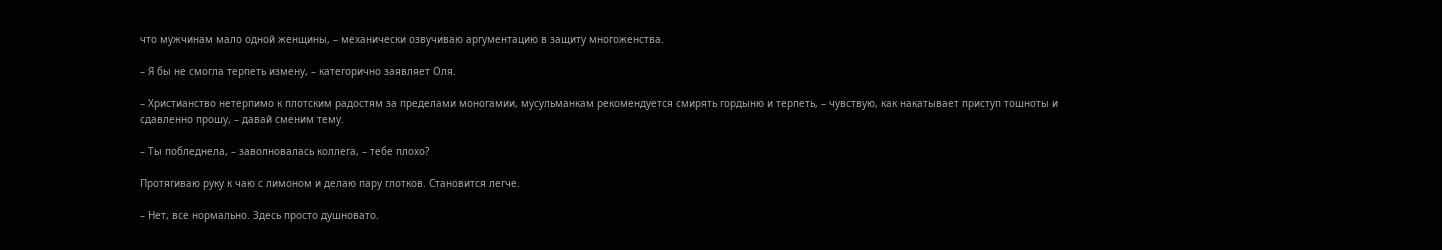что мужчинам мало одной женщины, – механически озвучиваю аргументацию в защиту многоженства.

– Я бы не смогла терпеть измену, – категорично заявляет Оля.

– Христианство нетерпимо к плотским радостям за пределами моногамии, мусульманкам рекомендуется смирять гордыню и терпеть, – чувствую, как накатывает приступ тошноты и сдавленно прошу, – давай сменим тему.

– Ты побледнела, – заволновалась коллега, – тебе плохо?

Протягиваю руку к чаю с лимоном и делаю пару глотков. Становится легче.

– Нет, все нормально. Здесь просто душновато.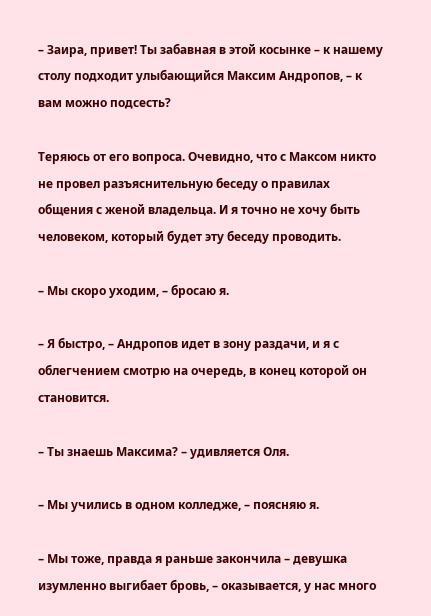– Заира, привет! Ты забавная в этой косынке – к нашему столу подходит улыбающийся Максим Андропов, – к вам можно подсесть?

Теряюсь от его вопроса. Очевидно, что с Максом никто не провел разъяснительную беседу о правилах общения с женой владельца. И я точно не хочу быть человеком, который будет эту беседу проводить.

– Мы скоро уходим, – бросаю я.

– Я быстро, – Андропов идет в зону раздачи, и я с облегчением смотрю на очередь, в конец которой он становится.

– Ты знаешь Максима? – удивляется Оля.

– Мы учились в одном колледже, – поясняю я.

– Мы тоже, правда я раньше закончила – девушка изумленно выгибает бровь, – оказывается, у нас много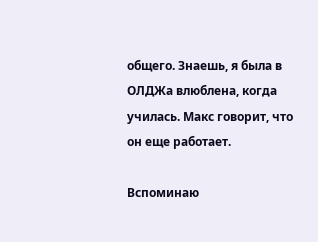общего. Знаешь, я была в ОЛДЖа влюблена, когда училась. Макс говорит, что он еще работает.

Вспоминаю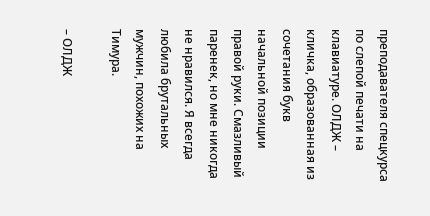преподавателя спецкурса по слепой печати на клавиатуре. ОЛДЖ – кличка, образованная из сочетания букв начальной позиции правой руки. Смазливый паренек, но мне никогда не нравился. Я всегда любила брутальных мужчин, похожих на Тимура.

– ОЛДЖ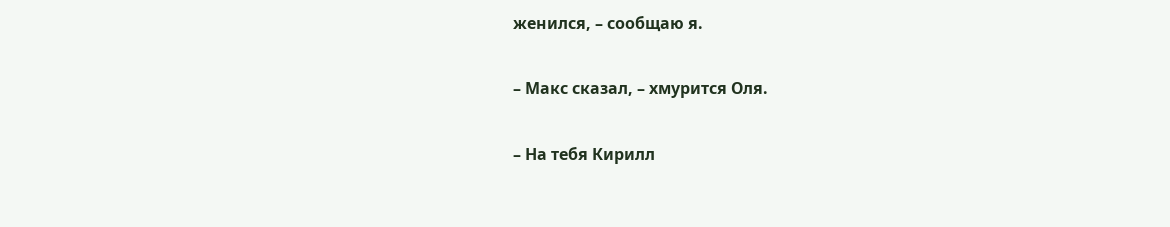женился, – сообщаю я.

– Макс сказал, – хмурится Оля.

– На тебя Кирилл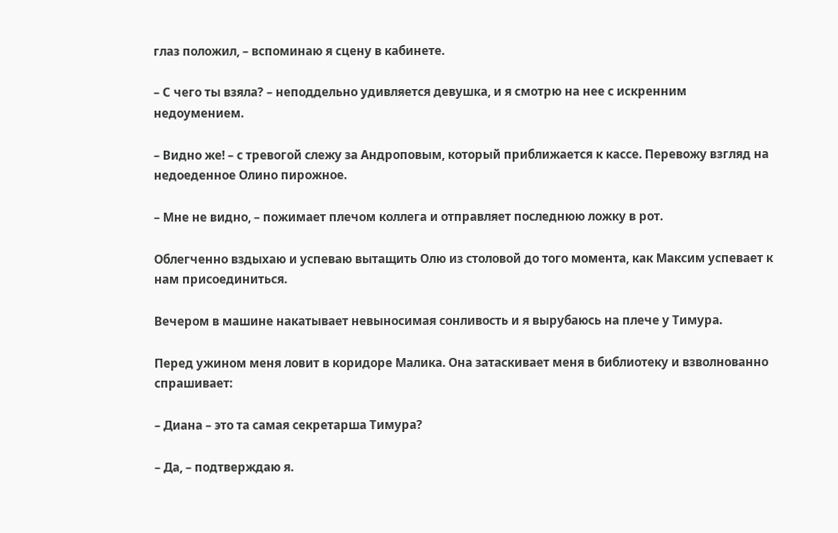глаз положил, – вспоминаю я сцену в кабинете.

– С чего ты взяла? – неподдельно удивляется девушка, и я смотрю на нее с искренним недоумением.

– Видно же! – с тревогой слежу за Андроповым, который приближается к кассе. Перевожу взгляд на недоеденное Олино пирожное.

– Мне не видно, – пожимает плечом коллега и отправляет последнюю ложку в рот.

Облегченно вздыхаю и успеваю вытащить Олю из столовой до того момента, как Максим успевает к нам присоединиться.

Вечером в машине накатывает невыносимая сонливость и я вырубаюсь на плече у Тимура.

Перед ужином меня ловит в коридоре Малика. Она затаскивает меня в библиотеку и взволнованно спрашивает:

– Диана – это та самая секретарша Тимура?

– Да, – подтверждаю я.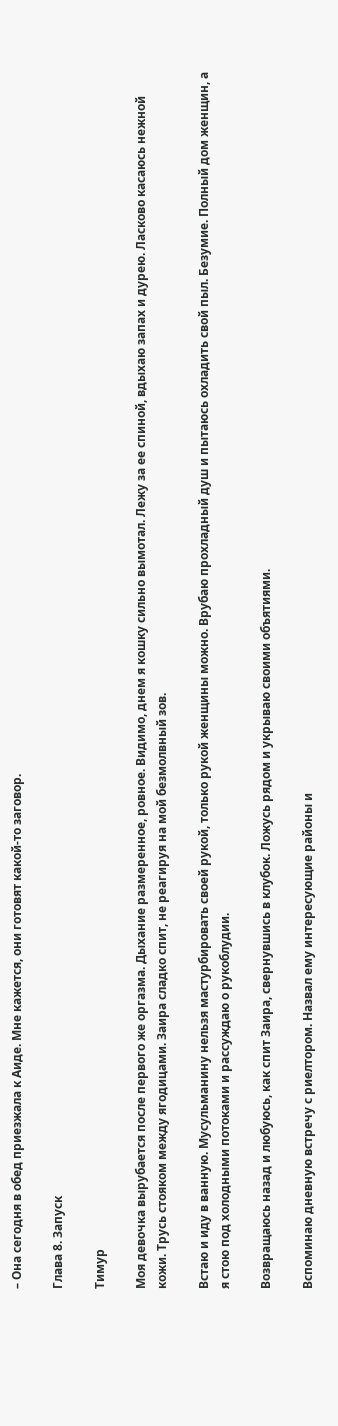– Она сегодня в обед приезжала к Аиде. Мне кажется, они готовят какой-то заговор.

Глава 8. Запуск

Тимур

Моя девочка вырубается после первого же оргазма. Дыхание размеренное, ровное. Видимо, днем я кошку сильно вымотал. Лежу за ее спиной, вдыхаю запах и дурею. Ласково касаюсь нежной кожи. Трусь стояком между ягодицами. Заира сладко спит, не реагируя на мой безмолвный зов.

Встаю и иду в ванную. Мусульманину нельзя мастурбировать своей рукой, только рукой женщины можно. Врубаю прохладный душ и пытаюсь охладить свой пыл. Безумие. Полный дом женщин, а я стою под холодными потоками и рассуждаю о рукоблудии.

Возвращаюсь назад и любуюсь, как спит Заира, свернувшись в клубок. Ложусь рядом и укрываю своими объятиями.

Вспоминаю дневную встречу с риелтором. Назвал ему интересующие районы и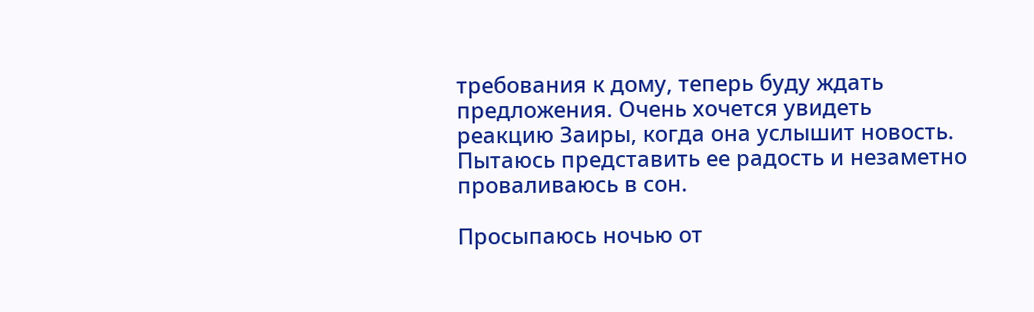требования к дому, теперь буду ждать предложения. Очень хочется увидеть реакцию Заиры, когда она услышит новость. Пытаюсь представить ее радость и незаметно проваливаюсь в сон.

Просыпаюсь ночью от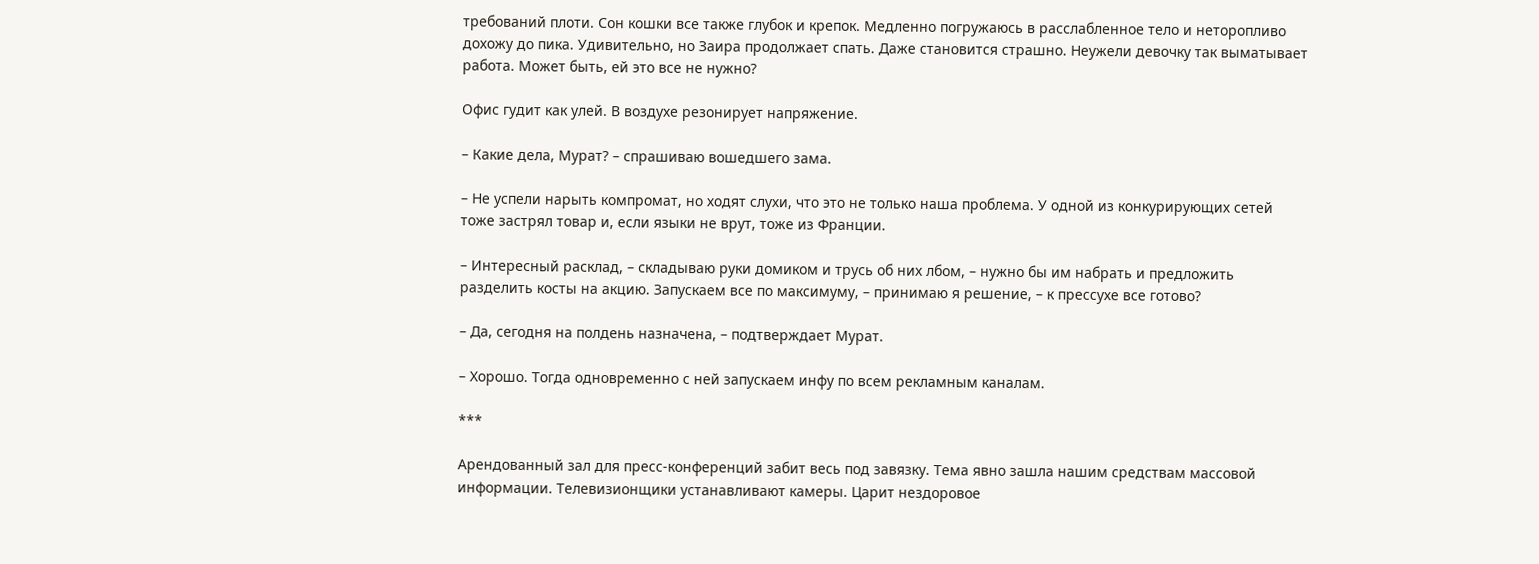требований плоти. Сон кошки все также глубок и крепок. Медленно погружаюсь в расслабленное тело и неторопливо дохожу до пика. Удивительно, но Заира продолжает спать. Даже становится страшно. Неужели девочку так выматывает работа. Может быть, ей это все не нужно?

Офис гудит как улей. В воздухе резонирует напряжение.

– Какие дела, Мурат? – спрашиваю вошедшего зама.

– Не успели нарыть компромат, но ходят слухи, что это не только наша проблема. У одной из конкурирующих сетей тоже застрял товар и, если языки не врут, тоже из Франции.

– Интересный расклад, – складываю руки домиком и трусь об них лбом, – нужно бы им набрать и предложить разделить косты на акцию. Запускаем все по максимуму, – принимаю я решение, – к прессухе все готово?

– Да, сегодня на полдень назначена, – подтверждает Мурат.

– Хорошо. Тогда одновременно с ней запускаем инфу по всем рекламным каналам.

***

Арендованный зал для пресс-конференций забит весь под завязку. Тема явно зашла нашим средствам массовой информации. Телевизионщики устанавливают камеры. Царит нездоровое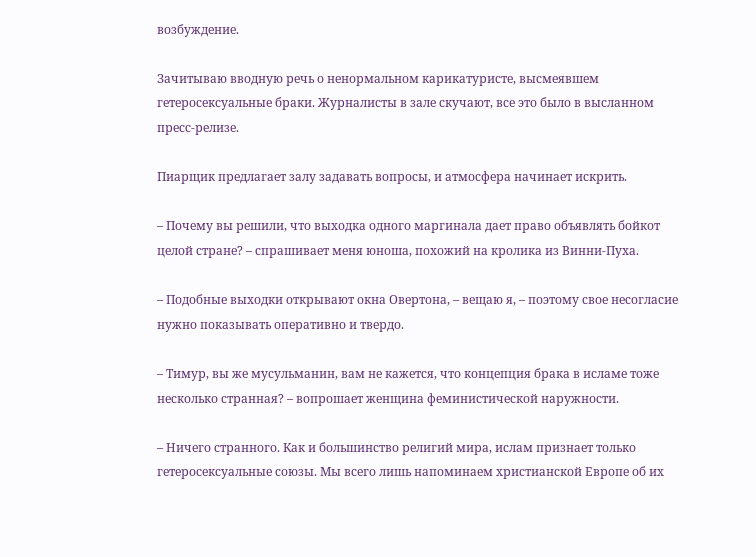возбуждение.

Зачитываю вводную речь о ненормальном карикатуристе, высмеявшем гетеросексуальные браки. Журналисты в зале скучают, все это было в высланном пресс-релизе.

Пиарщик предлагает залу задавать вопросы, и атмосфера начинает искрить.

– Почему вы решили, что выходка одного маргинала дает право объявлять бойкот целой стране? – спрашивает меня юноша, похожий на кролика из Винни-Пуха.

– Подобные выходки открывают окна Овертона, – вещаю я, – поэтому свое несогласие нужно показывать оперативно и твердо.

– Тимур, вы же мусульманин, вам не кажется, что концепция брака в исламе тоже несколько странная? – вопрошает женщина феминистической наружности.

– Ничего странного. Как и большинство религий мира, ислам признает только гетеросексуальные союзы. Мы всего лишь напоминаем христианской Европе об их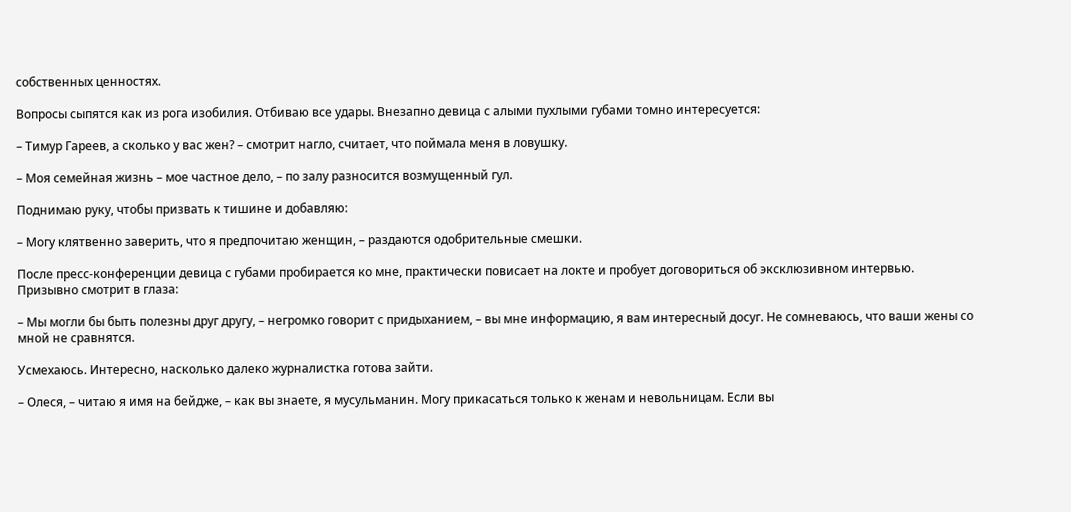собственных ценностях.

Вопросы сыпятся как из рога изобилия. Отбиваю все удары. Внезапно девица с алыми пухлыми губами томно интересуется:

– Тимур Гареев, а сколько у вас жен? – смотрит нагло, считает, что поймала меня в ловушку.

– Моя семейная жизнь – мое частное дело, – по залу разносится возмущенный гул.

Поднимаю руку, чтобы призвать к тишине и добавляю:

– Могу клятвенно заверить, что я предпочитаю женщин, – раздаются одобрительные смешки.

После пресс-конференции девица с губами пробирается ко мне, практически повисает на локте и пробует договориться об эксклюзивном интервью. Призывно смотрит в глаза:

– Мы могли бы быть полезны друг другу, – негромко говорит с придыханием, – вы мне информацию, я вам интересный досуг. Не сомневаюсь, что ваши жены со мной не сравнятся.

Усмехаюсь. Интересно, насколько далеко журналистка готова зайти.

– Олеся, – читаю я имя на бейдже, – как вы знаете, я мусульманин. Могу прикасаться только к женам и невольницам. Если вы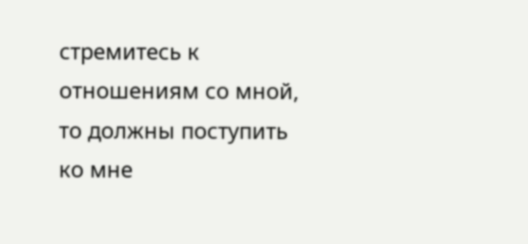стремитесь к отношениям со мной, то должны поступить ко мне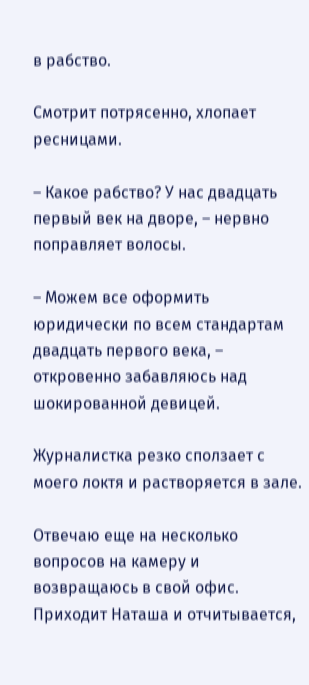в рабство.

Смотрит потрясенно, хлопает ресницами.

– Какое рабство? У нас двадцать первый век на дворе, – нервно поправляет волосы.

– Можем все оформить юридически по всем стандартам двадцать первого века, – откровенно забавляюсь над шокированной девицей.

Журналистка резко сползает с моего локтя и растворяется в зале.

Отвечаю еще на несколько вопросов на камеру и возвращаюсь в свой офис. Приходит Наташа и отчитывается,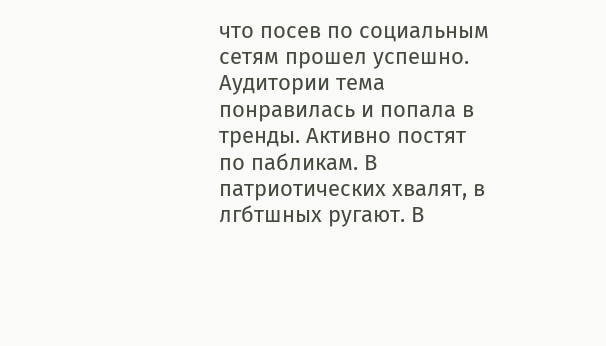что посев по социальным сетям прошел успешно. Аудитории тема понравилась и попала в тренды. Активно постят по пабликам. В патриотических хвалят, в лгбтшных ругают. В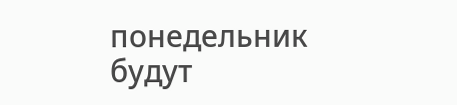понедельник будут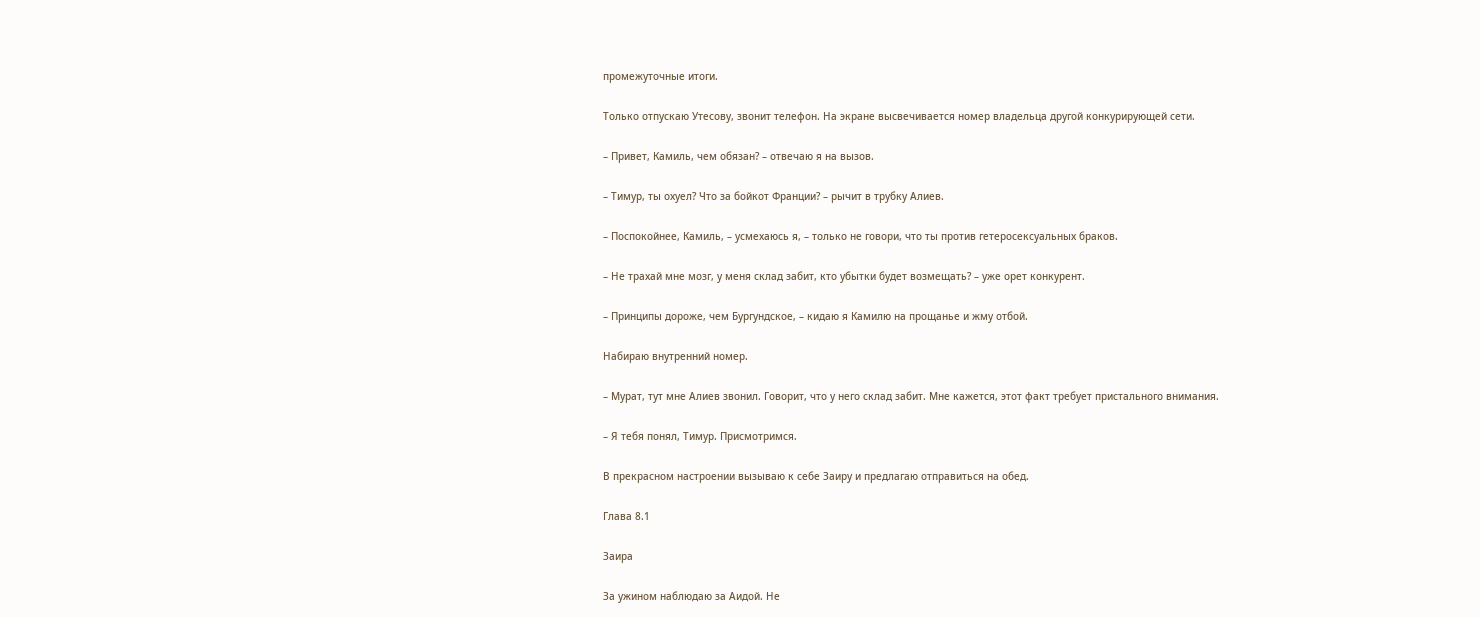промежуточные итоги.

Только отпускаю Утесову, звонит телефон. На экране высвечивается номер владельца другой конкурирующей сети.

– Привет, Камиль, чем обязан? – отвечаю я на вызов.

– Тимур, ты охуел? Что за бойкот Франции? – рычит в трубку Алиев.

– Поспокойнее, Камиль, – усмехаюсь я, – только не говори, что ты против гетеросексуальных браков.

– Не трахай мне мозг, у меня склад забит, кто убытки будет возмещать? – уже орет конкурент.

– Принципы дороже, чем Бургундское, – кидаю я Камилю на прощанье и жму отбой.

Набираю внутренний номер.

– Мурат, тут мне Алиев звонил. Говорит, что у него склад забит. Мне кажется, этот факт требует пристального внимания.

– Я тебя понял, Тимур. Присмотримся.

В прекрасном настроении вызываю к себе Заиру и предлагаю отправиться на обед.

Глава 8.1

Заира

За ужином наблюдаю за Аидой. Не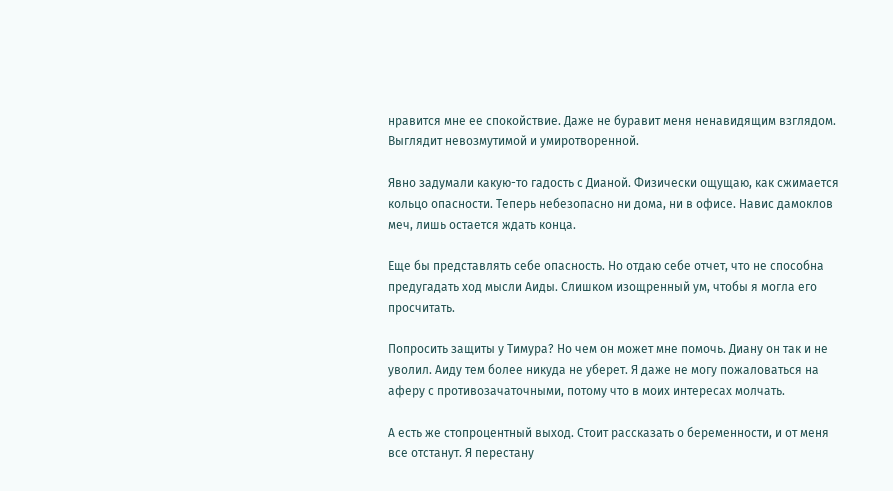нравится мне ее спокойствие. Даже не буравит меня ненавидящим взглядом. Выглядит невозмутимой и умиротворенной.

Явно задумали какую-то гадость с Дианой. Физически ощущаю, как сжимается кольцо опасности. Теперь небезопасно ни дома, ни в офисе. Навис дамоклов меч, лишь остается ждать конца.

Еще бы представлять себе опасность. Но отдаю себе отчет, что не способна предугадать ход мысли Аиды. Слишком изощренный ум, чтобы я могла его просчитать.

Попросить защиты у Тимура? Но чем он может мне помочь. Диану он так и не уволил. Аиду тем более никуда не уберет. Я даже не могу пожаловаться на аферу с противозачаточными, потому что в моих интересах молчать.

А есть же стопроцентный выход. Стоит рассказать о беременности, и от меня все отстанут. Я перестану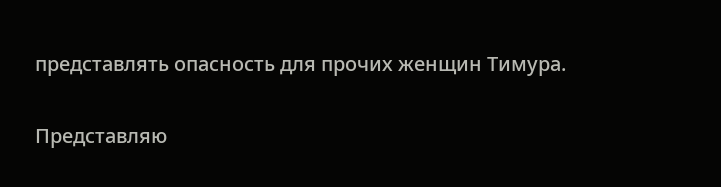представлять опасность для прочих женщин Тимура.

Представляю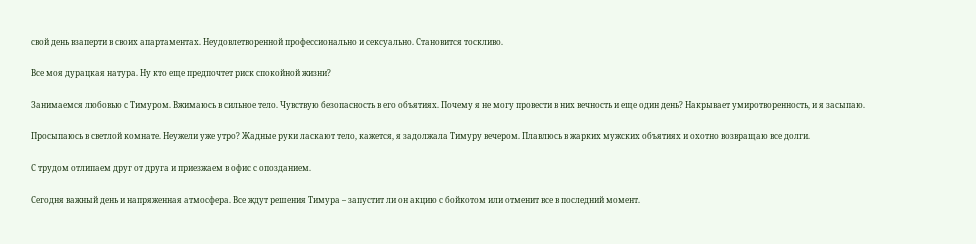свой день взаперти в своих апартаментах. Неудовлетворенной профессионально и сексуально. Становится тоскливо.

Все моя дурацкая натура. Ну кто еще предпочтет риск спокойной жизни?

Занимаемся любовью с Тимуром. Вжимаюсь в сильное тело. Чувствую безопасность в его объятиях. Почему я не могу провести в них вечность и еще один день? Накрывает умиротворенность, и я засыпаю.

Просыпаюсь в светлой комнате. Неужели уже утро? Жадные руки ласкают тело, кажется, я задолжала Тимуру вечером. Плавлюсь в жарких мужских объятиях и охотно возвращаю все долги.

С трудом отлипаем друг от друга и приезжаем в офис с опозданием.

Сегодня важный день и напряженная атмосфера. Все ждут решения Тимура – запустит ли он акцию с бойкотом или отменит все в последний момент.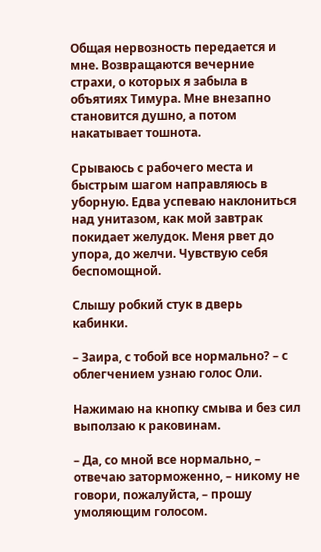Общая нервозность передается и мне. Возвращаются вечерние страхи, о которых я забыла в объятиях Тимура. Мне внезапно становится душно, а потом накатывает тошнота.

Срываюсь с рабочего места и быстрым шагом направляюсь в уборную. Едва успеваю наклониться над унитазом, как мой завтрак покидает желудок. Меня рвет до упора, до желчи. Чувствую себя беспомощной.

Слышу робкий стук в дверь кабинки.

– Заира, с тобой все нормально? – с облегчением узнаю голос Оли.

Нажимаю на кнопку смыва и без сил выползаю к раковинам.

– Да, со мной все нормально, – отвечаю заторможенно, – никому не говори, пожалуйста, – прошу умоляющим голосом.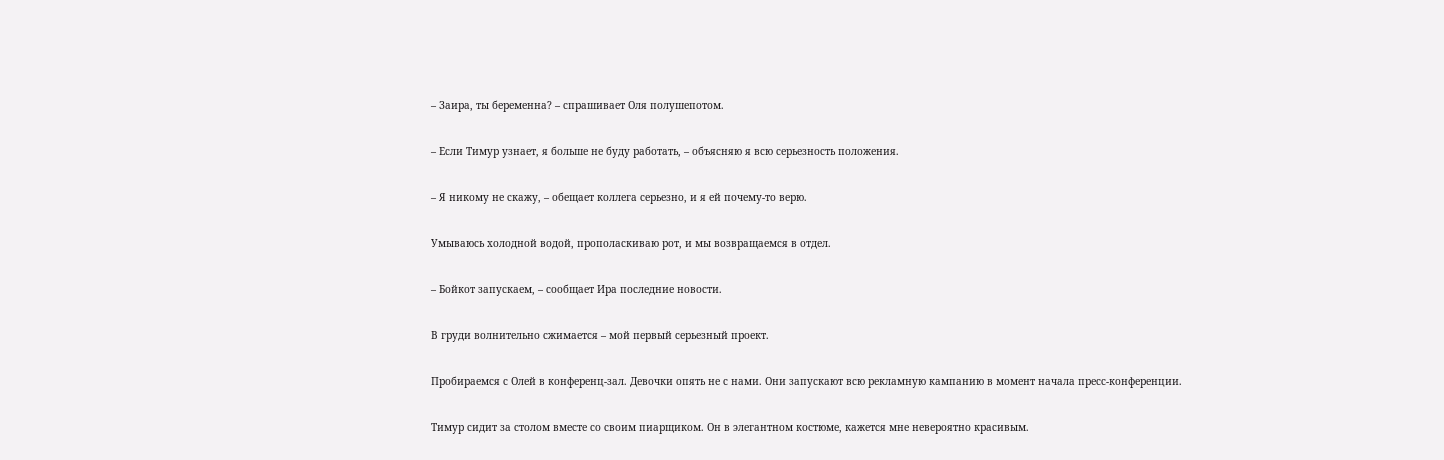– Заира, ты беременна? – спрашивает Оля полушепотом.

– Если Тимур узнает, я больше не буду работать, – объясняю я всю серьезность положения.

– Я никому не скажу, – обещает коллега серьезно, и я ей почему-то верю.

Умываюсь холодной водой, прополаскиваю рот, и мы возвращаемся в отдел.

– Бойкот запускаем, – сообщает Ира последние новости.

В груди волнительно сжимается – мой первый серьезный проект.

Пробираемся с Олей в конференц-зал. Девочки опять не с нами. Они запускают всю рекламную кампанию в момент начала пресс-конференции.

Тимур сидит за столом вместе со своим пиарщиком. Он в элегантном костюме, кажется мне невероятно красивым.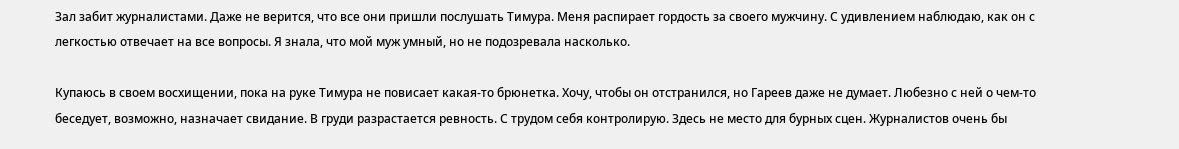Зал забит журналистами. Даже не верится, что все они пришли послушать Тимура. Меня распирает гордость за своего мужчину. С удивлением наблюдаю, как он с легкостью отвечает на все вопросы. Я знала, что мой муж умный, но не подозревала насколько.

Купаюсь в своем восхищении, пока на руке Тимура не повисает какая-то брюнетка. Хочу, чтобы он отстранился, но Гареев даже не думает. Любезно с ней о чем-то беседует, возможно, назначает свидание. В груди разрастается ревность. С трудом себя контролирую. Здесь не место для бурных сцен. Журналистов очень бы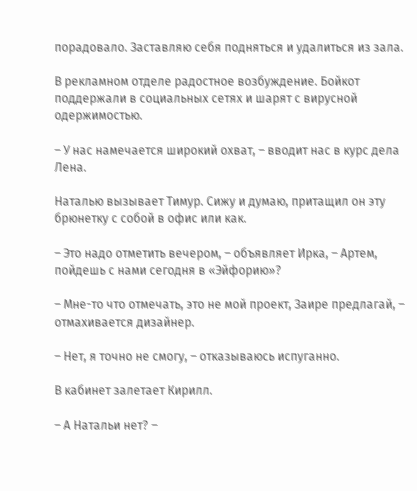порадовало. Заставляю себя подняться и удалиться из зала.

В рекламном отделе радостное возбуждение. Бойкот поддержали в социальных сетях и шарят с вирусной одержимостью.

– У нас намечается широкий охват, – вводит нас в курс дела Лена.

Наталью вызывает Тимур. Сижу и думаю, притащил он эту брюнетку с собой в офис или как.

– Это надо отметить вечером, – объявляет Ирка, – Артем, пойдешь с нами сегодня в «Эйфорию»?

– Мне-то что отмечать, это не мой проект, Заире предлагай, – отмахивается дизайнер.

– Нет, я точно не смогу, – отказываюсь испуганно.

В кабинет залетает Кирилл.

– А Натальи нет? –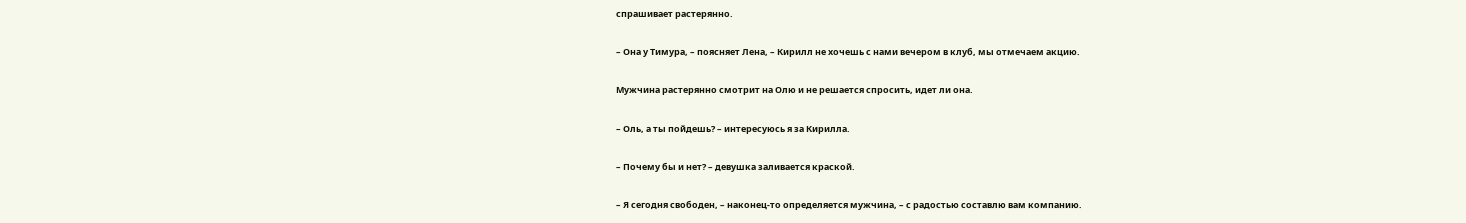спрашивает растерянно.

– Она у Тимура, – поясняет Лена, – Кирилл не хочешь с нами вечером в клуб, мы отмечаем акцию.

Мужчина растерянно смотрит на Олю и не решается спросить, идет ли она.

– Оль, а ты пойдешь? – интересуюсь я за Кирилла.

– Почему бы и нет? – девушка заливается краской.

– Я сегодня свободен, – наконец-то определяется мужчина, – с радостью составлю вам компанию.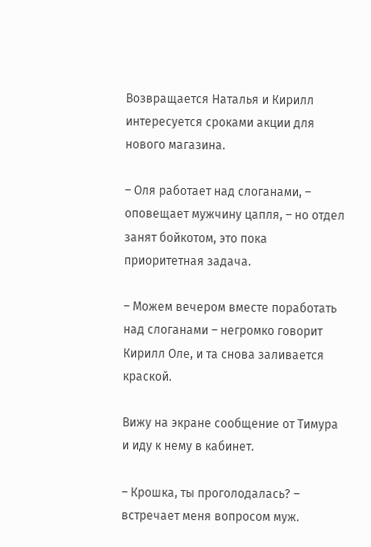Возвращается Наталья и Кирилл интересуется сроками акции для нового магазина.

– Оля работает над слоганами, – оповещает мужчину цапля, – но отдел занят бойкотом, это пока приоритетная задача.

– Можем вечером вместе поработать над слоганами – негромко говорит Кирилл Оле, и та снова заливается краской.

Вижу на экране сообщение от Тимура и иду к нему в кабинет.

– Крошка, ты проголодалась? – встречает меня вопросом муж.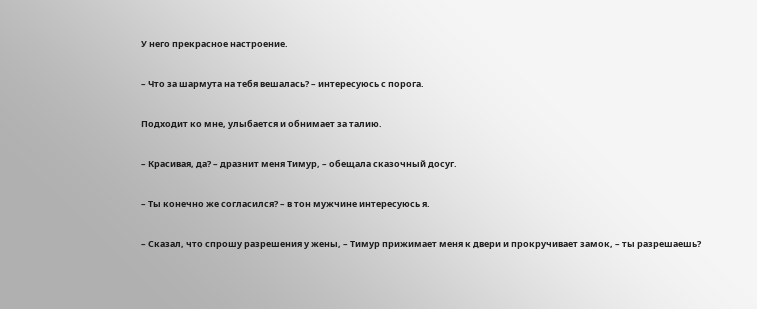У него прекрасное настроение.

– Что за шармута на тебя вешалась? – интересуюсь с порога.

Подходит ко мне, улыбается и обнимает за талию.

– Красивая, да? – дразнит меня Тимур, – обещала сказочный досуг.

– Ты конечно же согласился? – в тон мужчине интересуюсь я.

– Сказал, что спрошу разрешения у жены, – Тимур прижимает меня к двери и прокручивает замок, – ты разрешаешь?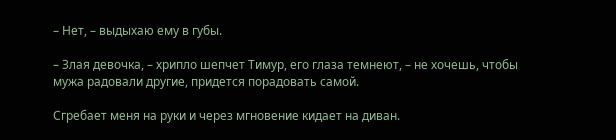– Нет, – выдыхаю ему в губы.

– Злая девочка, – хрипло шепчет Тимур, его глаза темнеют, – не хочешь, чтобы мужа радовали другие, придется порадовать самой.

Сгребает меня на руки и через мгновение кидает на диван.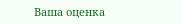Ваша оценка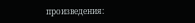произведения: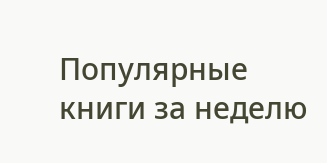Популярные книги за неделю